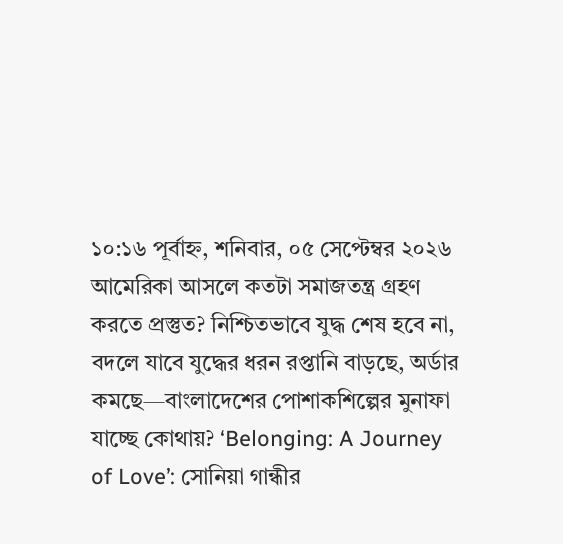১০:১৬ পূর্বাহ্ন, শনিবার, ০৫ সেপ্টেম্বর ২০২৬
আমেরিকা আসলে কতটা সমাজতন্ত্র গ্রহণ করতে প্রস্তুত? নিশ্চিতভাবে যুদ্ধ শেষ হবে না, বদলে যাবে যুদ্ধের ধরন রপ্তানি বাড়ছে, অর্ডার কমছে—বাংলাদেশের পোশাকশিল্পের মুনাফা যাচ্ছে কোথায়? ‘Belonging: A Journey of Love’: সোনিয়া গান্ধীর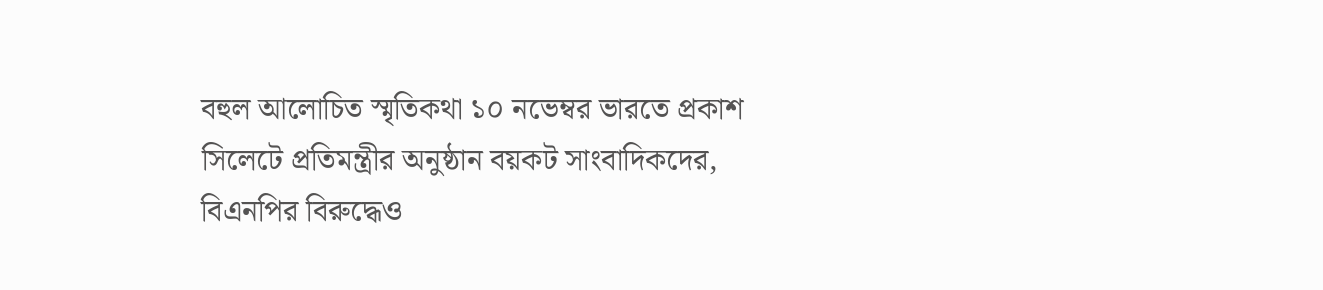বহুল আলোচিত স্মৃতিকথা ১০ নভেম্বর ভারতে প্রকাশ সিলেটে প্রতিমন্ত্রীর অনুষ্ঠান বয়কট সাংবাদিকদের, বিএনপির বিরুদ্ধেও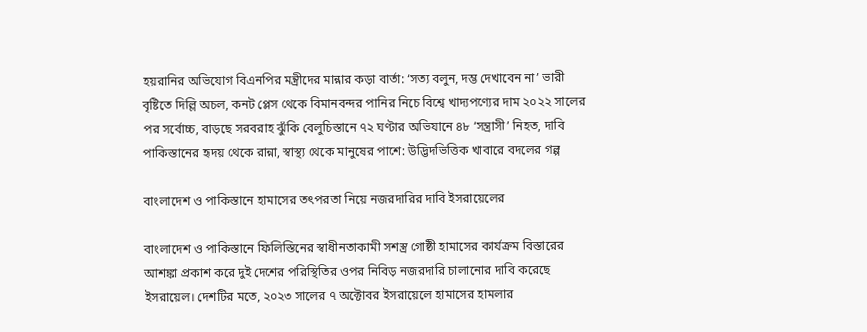হয়রানির অভিযোগ বিএনপির মন্ত্রীদের মান্নার কড়া বার্তা: ‘সত্য বলুন, দম্ভ দেখাবেন না’ ভারী বৃষ্টিতে দিল্লি অচল, কনট প্লেস থেকে বিমানবন্দর পানির নিচে বিশ্বে খাদ্যপণ্যের দাম ২০২২ সালের পর সর্বোচ্চ, বাড়ছে সরবরাহ ঝুঁকি বেলুচিস্তানে ৭২ ঘণ্টার অভিযানে ৪৮ ‘সন্ত্রাসী’ নিহত, দাবি পাকিস্তানের হৃদয় থেকে রান্না, স্বাস্থ্য থেকে মানুষের পাশে: উদ্ভিদভিত্তিক খাবারে বদলের গল্প

বাংলাদেশ ও পাকিস্তানে হামাসের তৎপরতা নিয়ে নজরদারির দাবি ইসরায়েলের

বাংলাদেশ ও পাকিস্তানে ফিলিস্তিনের স্বাধীনতাকামী সশস্ত্র গোষ্ঠী হামাসের কার্যক্রম বিস্তারের আশঙ্কা প্রকাশ করে দুই দেশের পরিস্থিতির ওপর নিবিড় নজরদারি চালানোর দাবি করেছে ইসরায়েল। দেশটির মতে, ২০২৩ সালের ৭ অক্টোবর ইসরায়েলে হামাসের হামলার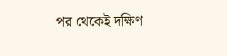পর থেকেই দক্ষিণ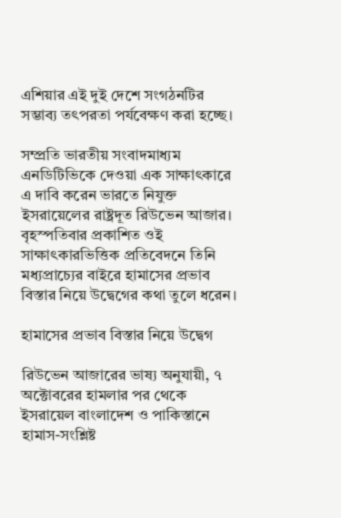এশিয়ার এই দুই দেশে সংগঠনটির সম্ভাব্য তৎপরতা পর্যবেক্ষণ করা হচ্ছে।

সম্প্রতি ভারতীয় সংবাদমাধ্যম এনডিটিভিকে দেওয়া এক সাক্ষাৎকারে এ দাবি করেন ভারতে নিযুক্ত ইসরায়েলের রাষ্ট্রদূত রিউভেন আজার। বৃহস্পতিবার প্রকাশিত ওই সাক্ষাৎকারভিত্তিক প্রতিবেদনে তিনি মধ্যপ্রাচ্যের বাইরে হামাসের প্রভাব বিস্তার নিয়ে উদ্বেগের কথা তুলে ধরেন।

হামাসের প্রভাব বিস্তার নিয়ে উদ্বেগ

রিউভেন আজারের ভাষ্য অনুযায়ী, ৭ অক্টোবরের হামলার পর থেকে ইসরায়েল বাংলাদেশ ও পাকিস্তানে হামাস-সংশ্লিষ্ট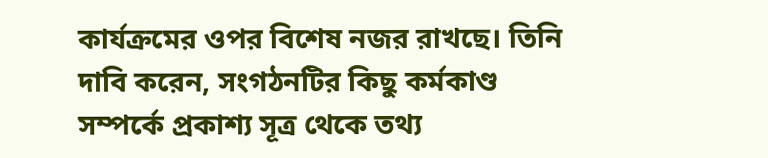কার্যক্রমের ওপর বিশেষ নজর রাখছে। তিনি দাবি করেন, সংগঠনটির কিছু কর্মকাণ্ড সম্পর্কে প্রকাশ্য সূত্র থেকে তথ্য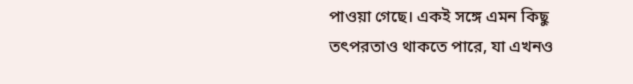পাওয়া গেছে। একই সঙ্গে এমন কিছু তৎপরতাও থাকতে পারে, যা এখনও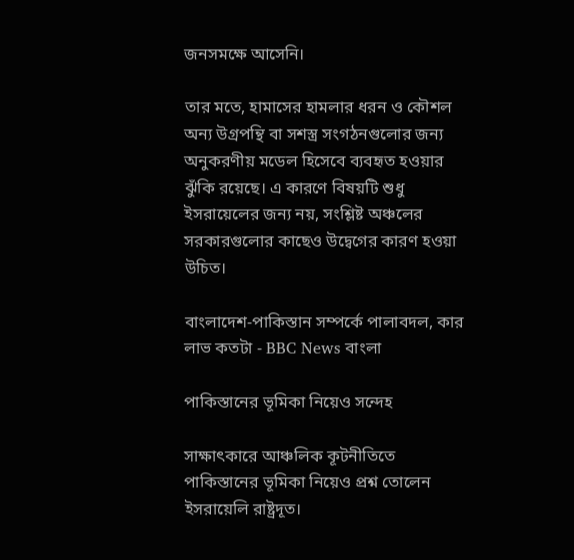জনসমক্ষে আসেনি।

তার মতে, হামাসের হামলার ধরন ও কৌশল অন্য উগ্রপন্থি বা সশস্ত্র সংগঠনগুলোর জন্য অনুকরণীয় মডেল হিসেবে ব্যবহৃত হওয়ার ঝুঁকি রয়েছে। এ কারণে বিষয়টি শুধু ইসরায়েলের জন্য নয়, সংশ্লিষ্ট অঞ্চলের সরকারগুলোর কাছেও উদ্বেগের কারণ হওয়া উচিত।

বাংলাদেশ-পাকিস্তান সম্পর্কে পালাবদল, কার লাভ কতটা - BBC News বাংলা

পাকিস্তানের ভূমিকা নিয়েও সন্দেহ

সাক্ষাৎকারে আঞ্চলিক কূটনীতিতে পাকিস্তানের ভূমিকা নিয়েও প্রশ্ন তোলেন ইসরায়েলি রাষ্ট্রদূত।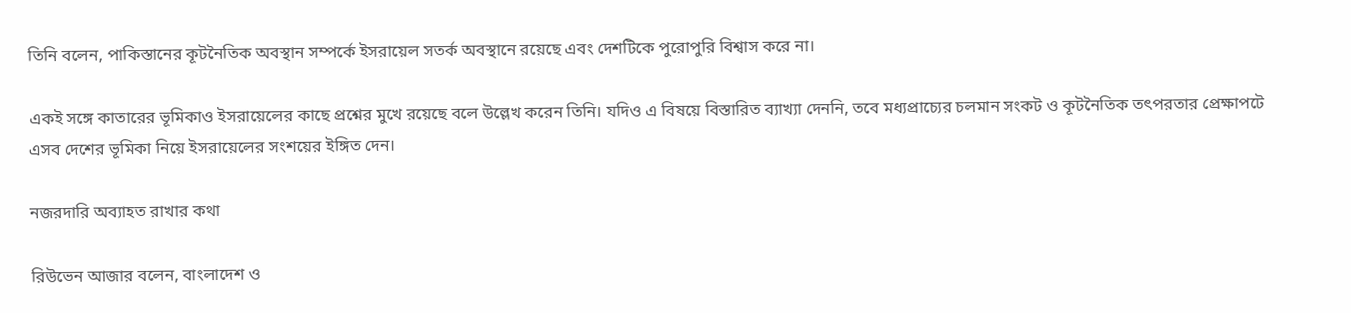তিনি বলেন, পাকিস্তানের কূটনৈতিক অবস্থান সম্পর্কে ইসরায়েল সতর্ক অবস্থানে রয়েছে এবং দেশটিকে পুরোপুরি বিশ্বাস করে না।

একই সঙ্গে কাতারের ভূমিকাও ইসরায়েলের কাছে প্রশ্নের মুখে রয়েছে বলে উল্লেখ করেন তিনি। যদিও এ বিষয়ে বিস্তারিত ব্যাখ্যা দেননি, তবে মধ্যপ্রাচ্যের চলমান সংকট ও কূটনৈতিক তৎপরতার প্রেক্ষাপটে এসব দেশের ভূমিকা নিয়ে ইসরায়েলের সংশয়ের ইঙ্গিত দেন।

নজরদারি অব্যাহত রাখার কথা

রিউভেন আজার বলেন, বাংলাদেশ ও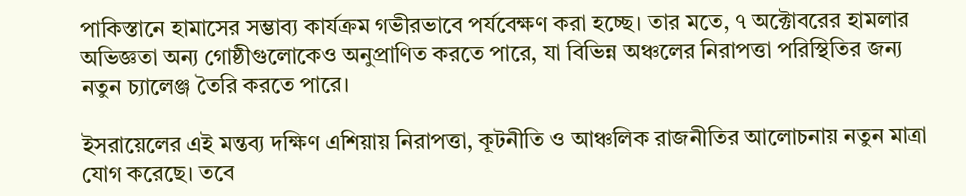পাকিস্তানে হামাসের সম্ভাব্য কার্যক্রম গভীরভাবে পর্যবেক্ষণ করা হচ্ছে। তার মতে, ৭ অক্টোবরের হামলার অভিজ্ঞতা অন্য গোষ্ঠীগুলোকেও অনুপ্রাণিত করতে পারে, যা বিভিন্ন অঞ্চলের নিরাপত্তা পরিস্থিতির জন্য নতুন চ্যালেঞ্জ তৈরি করতে পারে।

ইসরায়েলের এই মন্তব্য দক্ষিণ এশিয়ায় নিরাপত্তা, কূটনীতি ও আঞ্চলিক রাজনীতির আলোচনায় নতুন মাত্রা যোগ করেছে। তবে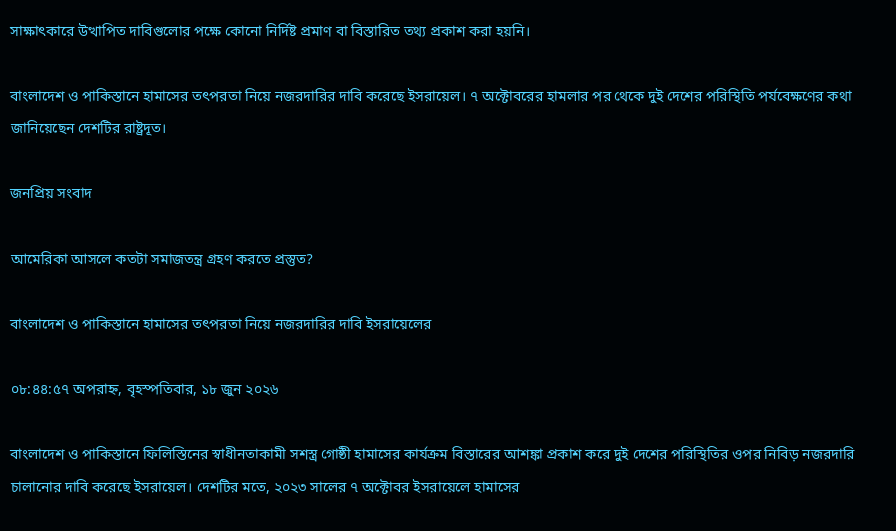সাক্ষাৎকারে উত্থাপিত দাবিগুলোর পক্ষে কোনো নির্দিষ্ট প্রমাণ বা বিস্তারিত তথ্য প্রকাশ করা হয়নি।

বাংলাদেশ ও পাকিস্তানে হামাসের তৎপরতা নিয়ে নজরদারির দাবি করেছে ইসরায়েল। ৭ অক্টোবরের হামলার পর থেকে দুই দেশের পরিস্থিতি পর্যবেক্ষণের কথা জানিয়েছেন দেশটির রাষ্ট্রদূত।

জনপ্রিয় সংবাদ

আমেরিকা আসলে কতটা সমাজতন্ত্র গ্রহণ করতে প্রস্তুত?

বাংলাদেশ ও পাকিস্তানে হামাসের তৎপরতা নিয়ে নজরদারির দাবি ইসরায়েলের

০৮:৪৪:৫৭ অপরাহ্ন, বৃহস্পতিবার, ১৮ জুন ২০২৬

বাংলাদেশ ও পাকিস্তানে ফিলিস্তিনের স্বাধীনতাকামী সশস্ত্র গোষ্ঠী হামাসের কার্যক্রম বিস্তারের আশঙ্কা প্রকাশ করে দুই দেশের পরিস্থিতির ওপর নিবিড় নজরদারি চালানোর দাবি করেছে ইসরায়েল। দেশটির মতে, ২০২৩ সালের ৭ অক্টোবর ইসরায়েলে হামাসের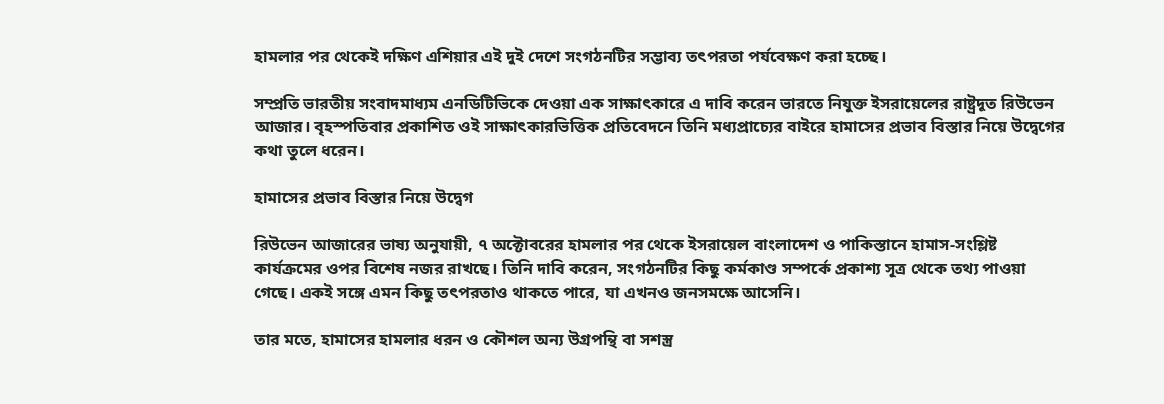হামলার পর থেকেই দক্ষিণ এশিয়ার এই দুই দেশে সংগঠনটির সম্ভাব্য তৎপরতা পর্যবেক্ষণ করা হচ্ছে।

সম্প্রতি ভারতীয় সংবাদমাধ্যম এনডিটিভিকে দেওয়া এক সাক্ষাৎকারে এ দাবি করেন ভারতে নিযুক্ত ইসরায়েলের রাষ্ট্রদূত রিউভেন আজার। বৃহস্পতিবার প্রকাশিত ওই সাক্ষাৎকারভিত্তিক প্রতিবেদনে তিনি মধ্যপ্রাচ্যের বাইরে হামাসের প্রভাব বিস্তার নিয়ে উদ্বেগের কথা তুলে ধরেন।

হামাসের প্রভাব বিস্তার নিয়ে উদ্বেগ

রিউভেন আজারের ভাষ্য অনুযায়ী, ৭ অক্টোবরের হামলার পর থেকে ইসরায়েল বাংলাদেশ ও পাকিস্তানে হামাস-সংশ্লিষ্ট কার্যক্রমের ওপর বিশেষ নজর রাখছে। তিনি দাবি করেন, সংগঠনটির কিছু কর্মকাণ্ড সম্পর্কে প্রকাশ্য সূত্র থেকে তথ্য পাওয়া গেছে। একই সঙ্গে এমন কিছু তৎপরতাও থাকতে পারে, যা এখনও জনসমক্ষে আসেনি।

তার মতে, হামাসের হামলার ধরন ও কৌশল অন্য উগ্রপন্থি বা সশস্ত্র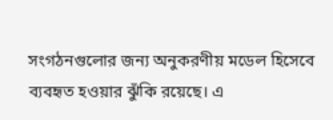সংগঠনগুলোর জন্য অনুকরণীয় মডেল হিসেবে ব্যবহৃত হওয়ার ঝুঁকি রয়েছে। এ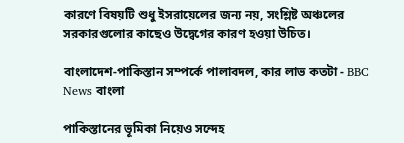কারণে বিষয়টি শুধু ইসরায়েলের জন্য নয়, সংশ্লিষ্ট অঞ্চলের সরকারগুলোর কাছেও উদ্বেগের কারণ হওয়া উচিত।

বাংলাদেশ-পাকিস্তান সম্পর্কে পালাবদল, কার লাভ কতটা - BBC News বাংলা

পাকিস্তানের ভূমিকা নিয়েও সন্দেহ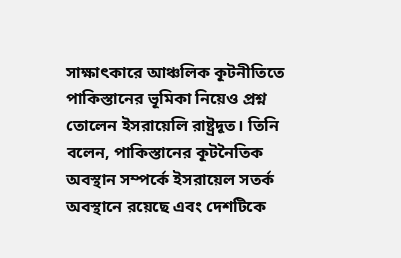সাক্ষাৎকারে আঞ্চলিক কূটনীতিতে পাকিস্তানের ভূমিকা নিয়েও প্রশ্ন তোলেন ইসরায়েলি রাষ্ট্রদূত। তিনি বলেন, পাকিস্তানের কূটনৈতিক অবস্থান সম্পর্কে ইসরায়েল সতর্ক অবস্থানে রয়েছে এবং দেশটিকে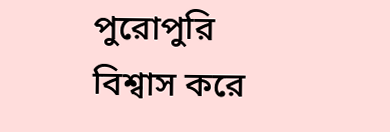পুরোপুরি বিশ্বাস করে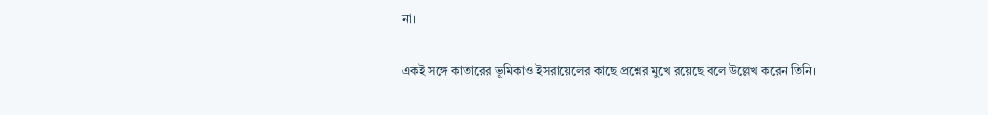না।

একই সঙ্গে কাতারের ভূমিকাও ইসরায়েলের কাছে প্রশ্নের মুখে রয়েছে বলে উল্লেখ করেন তিনি।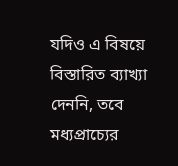যদিও এ বিষয়ে বিস্তারিত ব্যাখ্যা দেননি, তবে মধ্যপ্রাচ্যের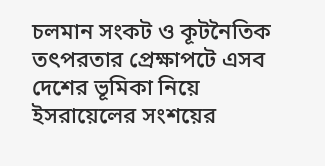চলমান সংকট ও কূটনৈতিক তৎপরতার প্রেক্ষাপটে এসব দেশের ভূমিকা নিয়ে ইসরায়েলের সংশয়ের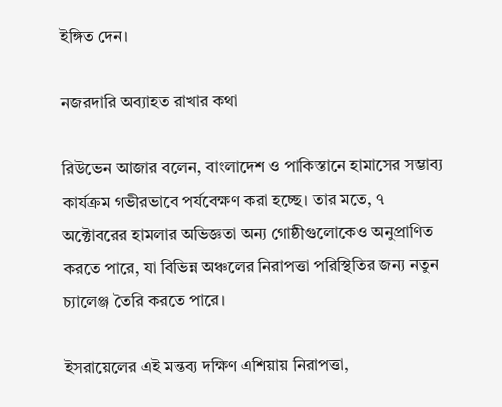ইঙ্গিত দেন।

নজরদারি অব্যাহত রাখার কথা

রিউভেন আজার বলেন, বাংলাদেশ ও পাকিস্তানে হামাসের সম্ভাব্য কার্যক্রম গভীরভাবে পর্যবেক্ষণ করা হচ্ছে। তার মতে, ৭ অক্টোবরের হামলার অভিজ্ঞতা অন্য গোষ্ঠীগুলোকেও অনুপ্রাণিত করতে পারে, যা বিভিন্ন অঞ্চলের নিরাপত্তা পরিস্থিতির জন্য নতুন চ্যালেঞ্জ তৈরি করতে পারে।

ইসরায়েলের এই মন্তব্য দক্ষিণ এশিয়ায় নিরাপত্তা,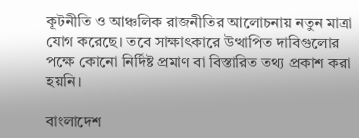কূটনীতি ও আঞ্চলিক রাজনীতির আলোচনায় নতুন মাত্রা যোগ করেছে। তবে সাক্ষাৎকারে উত্থাপিত দাবিগুলোর পক্ষে কোনো নির্দিষ্ট প্রমাণ বা বিস্তারিত তথ্য প্রকাশ করা হয়নি।

বাংলাদেশ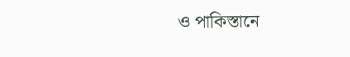ও পাকিস্তানে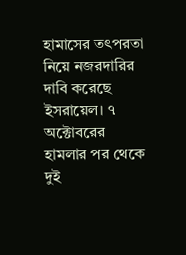হামাসের তৎপরতা নিয়ে নজরদারির দাবি করেছে ইসরায়েল। ৭ অক্টোবরের হামলার পর থেকে দুই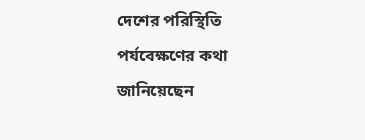দেশের পরিস্থিতি পর্যবেক্ষণের কথা জানিয়েছেন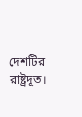দেশটির রাষ্ট্রদূত।